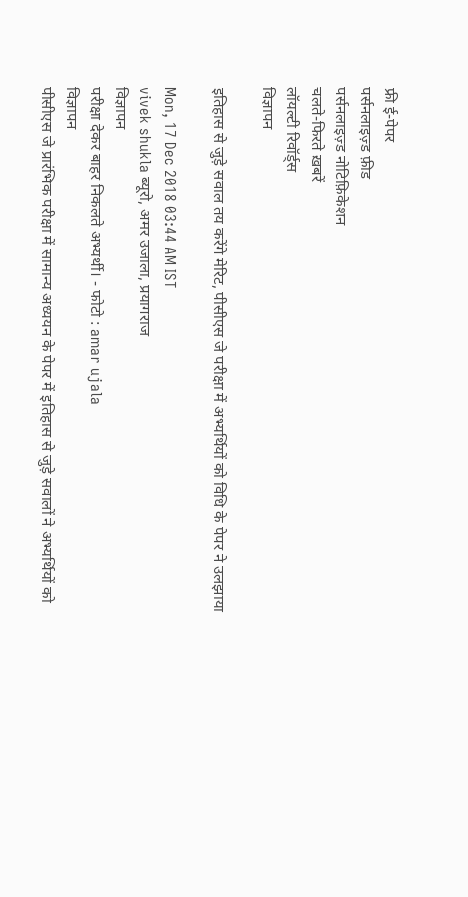फ्री ई-पेपर
पर्सनलाइज़्ड फ़ीड
पर्सनलाइज़्ड नोटिफ़िकेशन
चलते-फिरते ख़बरें
लॉयल्टी रिवॉर्ड्स
विज्ञापन

इतिहास से जुड़े सवाल तय करेंगे मेरिट, पीसीएस जे परीक्षा में अभ्यर्थियों को विधि के पेपर ने उलझाया

Mon, 17 Dec 2018 03:44 AM IST
vivek shukla ब्यूरो, अमर उजाला, प्रयागराज
विज्ञापन
परीक्षा देकर बाहर निकलते अभ्यर्थी। - फोटो : amar ujala
विज्ञापन
पीसीएस जे प्रारंभिक परीक्षा में सामान्य अध्ययन के पेपर में इतिहास से जुड़े सवालों ने अभ्यर्थियों को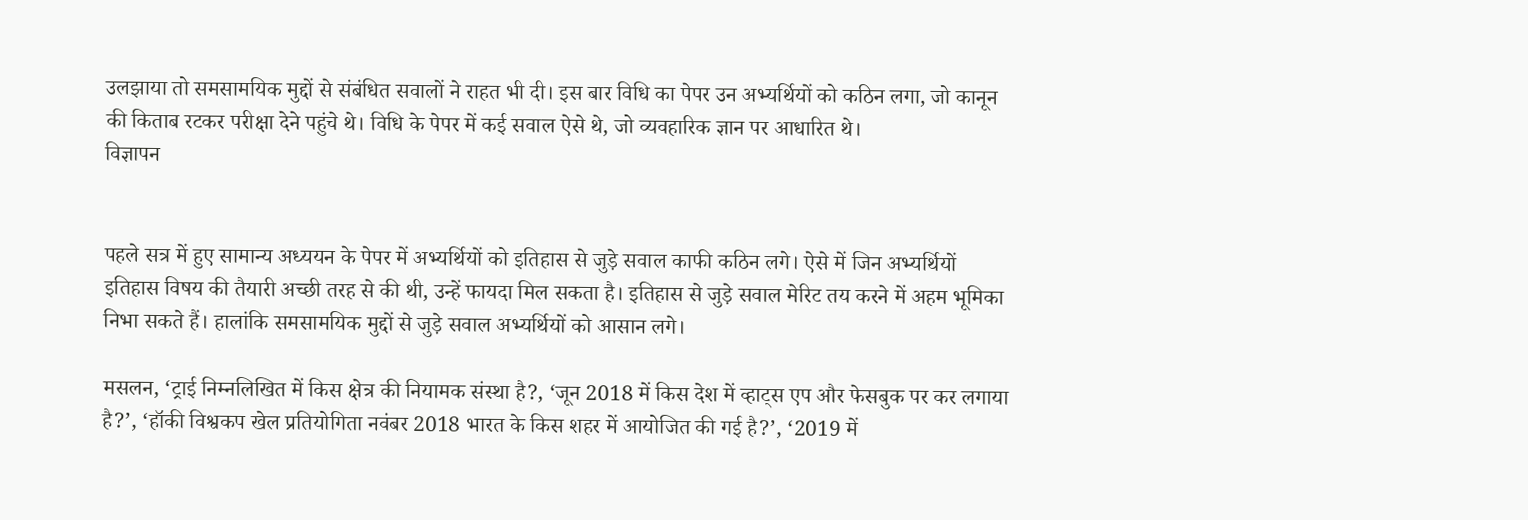उलझाया तो समसामयिक मुद्दों से संबंधित सवालों ने राहत भी दी। इस बार विधि का पेपर उन अभ्यर्थियों को कठिन लगा, जो कानून की किताब रटकर परीक्षा देने पहुंचे थे। विधि के पेपर में कई सवाल ऐसे थे, जो व्यवहारिक ज्ञान पर आधारित थे।
विज्ञापन


पहले सत्र में हुए सामान्य अध्ययन के पेपर में अभ्यर्थियों को इतिहास से जुड़े सवाल काफी कठिन लगे। ऐसे में जिन अभ्यर्थियों इतिहास विषय की तैयारी अच्छी तरह से की थी, उन्हें फायदा मिल सकता है। इतिहास से जुड़े सवाल मेरिट तय करने में अहम भूमिका निभा सकते हैं। हालांकि समसामयिक मुद्दों से जुड़े सवाल अभ्यर्थियों को आसान लगे।

मसलन, ‘ट्राई निम्नलिखित में किस क्षेत्र की नियामक संस्था है?, ‘जून 2018 में किस देश में व्हाट्स एप और फेसबुक पर कर लगाया है?’, ‘हॉकी विश्वकप खेल प्रतियोगिता नवंबर 2018 भारत के किस शहर में आयोजित की गई है?’, ‘2019 में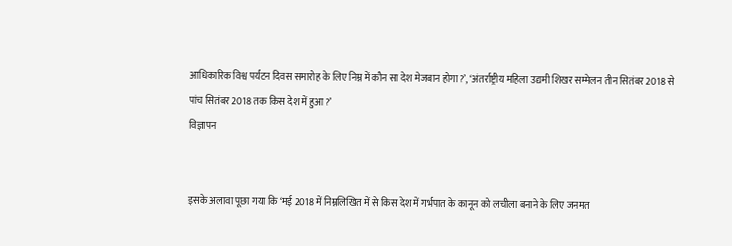आधिकारिक विश्व पर्यटन दिवस समारोह के लिए निम्न में कौन सा देश मेजबान होगा?’, ‘अंतर्राष्ट्रीय महिला उद्यमी शिखर सम्मेलन तीन सितंबर 2018 से पांच सितंबर 2018 तक किस देश में हुआ?’
विज्ञापन


इसके अलावा पूछा गया कि ‘मई 2018 में निम्नलिखित में से किस देश में गर्भपात के कानून को लचीला बनाने के लिए जनमत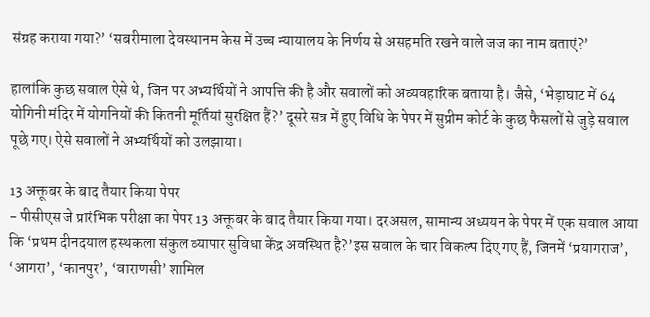संग्रह कराया गया?’ ‘सबरीमाला देवस्थानम केस में उच्च न्यायालय के निर्णय से असहमति रखने वाले जज का नाम बताएं?’

हालांकि कुछ सवाल ऐसे थे, जिन पर अभ्यर्थियों ने आपत्ति की है और सवालों को अव्यवहारिक बताया है। जैसे, ‘भेड़ाघाट में 64 योगिनी मंदिर में योगनियों की कितनी मूर्तियां सुरक्षित हैं?’ दूसरे सत्र में हुए विधि के पेपर में सुप्रीम कोर्ट के कुछ फैसलों से जुड़े सवाल पूछे गए। ऐसे सवालों ने अभ्यर्थियों को उलझाया।

13 अक्तूबर के बाद तैयार किया पेपर
- पीसीएस जे प्रारंभिक परीक्षा का पेपर 13 अक्तूबर के बाद तैयार किया गया। दरअसल, सामान्य अध्ययन के पेपर में एक सवाल आया कि ‘प्रथम दीनदयाल हस्थकला संकुल व्यापार सुविधा केंद्र अवस्थित है?’इस सवाल के चार विकल्प दिए गए हैं, जिनमें ‘प्रयागराज’, ‘आगरा’, ‘कानपुर’, ‘वाराणसी’ शामिल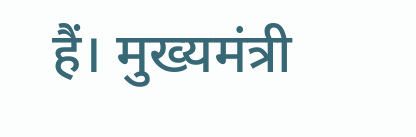हैं। मुख्यमंत्री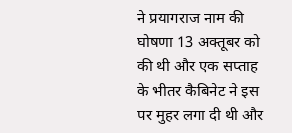ने प्रयागराज नाम की घोषणा 13 अक्तूबर को की थी और एक सप्ताह के भीतर कैबिनेट ने इस पर मुहर लगा दी थी और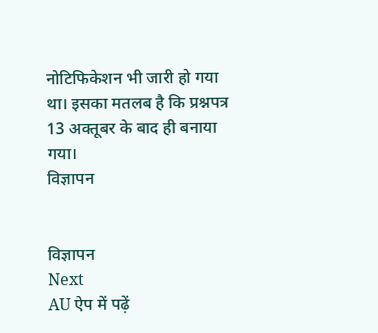नोटिफिकेशन भी जारी हो गया था। इसका मतलब है कि प्रश्नपत्र 13 अक्तूबर के बाद ही बनाया गया।
विज्ञापन


विज्ञापन
Next
AU ऐप में पढ़ें